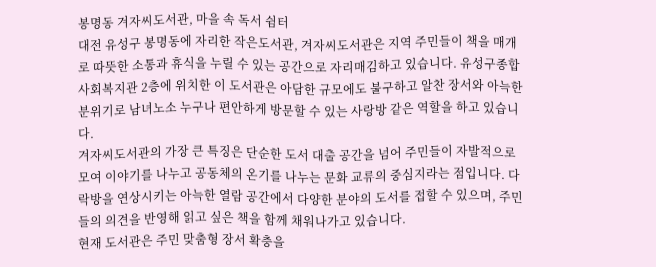봉명동 겨자씨도서관, 마을 속 독서 쉼터
대전 유성구 봉명동에 자리한 작은도서관, 겨자씨도서관은 지역 주민들이 책을 매개로 따뜻한 소통과 휴식을 누릴 수 있는 공간으로 자리매김하고 있습니다. 유성구종합사회복지관 2층에 위치한 이 도서관은 아담한 규모에도 불구하고 알찬 장서와 아늑한 분위기로 남녀노소 누구나 편안하게 방문할 수 있는 사랑방 같은 역할을 하고 있습니다.
겨자씨도서관의 가장 큰 특징은 단순한 도서 대출 공간을 넘어 주민들이 자발적으로 모여 이야기를 나누고 공동체의 온기를 나누는 문화 교류의 중심지라는 점입니다. 다락방을 연상시키는 아늑한 열람 공간에서 다양한 분야의 도서를 접할 수 있으며, 주민들의 의견을 반영해 읽고 싶은 책을 함께 채워나가고 있습니다.
현재 도서관은 주민 맞춤형 장서 확충을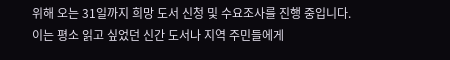위해 오는 31일까지 희망 도서 신청 및 수요조사를 진행 중입니다. 이는 평소 읽고 싶었던 신간 도서나 지역 주민들에게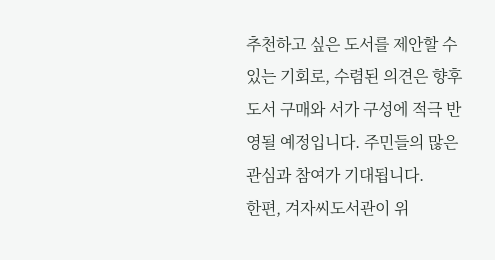추천하고 싶은 도서를 제안할 수 있는 기회로, 수렴된 의견은 향후 도서 구매와 서가 구성에 적극 반영될 예정입니다. 주민들의 많은 관심과 참여가 기대됩니다.
한편, 겨자씨도서관이 위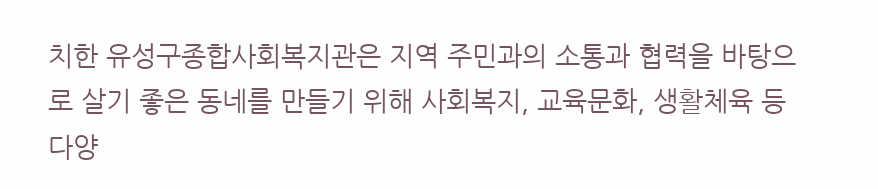치한 유성구종합사회복지관은 지역 주민과의 소통과 협력을 바탕으로 살기 좋은 동네를 만들기 위해 사회복지, 교육문화, 생활체육 등 다양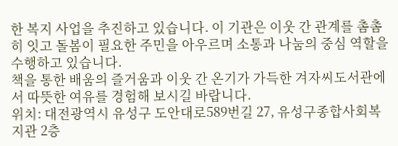한 복지 사업을 추진하고 있습니다. 이 기관은 이웃 간 관계를 촘촘히 잇고 돌봄이 필요한 주민을 아우르며 소통과 나눔의 중심 역할을 수행하고 있습니다.
책을 통한 배움의 즐거움과 이웃 간 온기가 가득한 겨자씨도서관에서 따뜻한 여유를 경험해 보시길 바랍니다.
위치: 대전광역시 유성구 도안대로589번길 27, 유성구종합사회복지관 2층